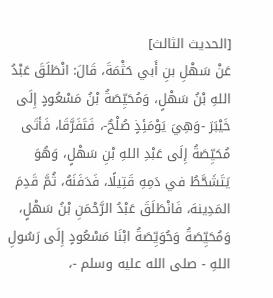[الحديث الثالث]
عَنْ سَهْلِ بنِ أَبي حَثْمَةَ، قَالَ: انْطَلَقَ عَبْدُ اللهِ بْنُ سَهْلٍ، وَمُحَيِّصَةُ بْنُ مَسْعُودٍ إِلَى خَيْبَرَ -وَهِيَ يَوْمَئِذٍ صُلْحٌ-، فَتَفَرَّقَا، فَأتَى مُحَيِّصَةُ إِلَى عَبْدِ اللهِ بْنِ سَهْلٍ، وَهُوَ يَتَشَحَّطُ في دَمِهِ قَتِيلًا، فَدَفَنَهُ، ثُمَّ قَدِمَ المَدِينهَ، فَانْطَلَقَ عَبْدُ الرَّحْمَنِ بْنُ سَهْلٍ، وَمُحَيِّصَةُ وَحُوَيِّصَةُ ابْنَا مَسْعُودٍ إِلَى رَسُولِ اللهِ - صلى الله عليه وسلم -،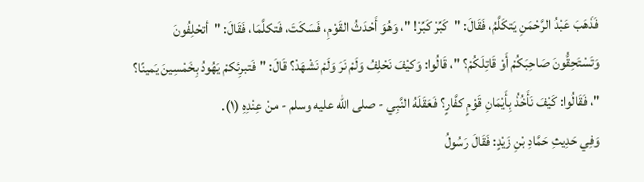فَذَهَبَ عَبْدُ الرَّحْمَنِ يَتكَلَّمُ، فَقَالَ: "كَبِّرْ كَبِّرْ! "، وَهُوَ أَحْدَثُ القَوْمِ، فَسَكَتَ، فَتكلَّمَا، فَقَالَ: "أتحْلِفُونَ وَتَسْتَحِقُّونَ صَاحِبَكُمْ أَوْ قَاتِلَكُمْ؟ "، قَالُوا: وَكيْفَ نَحْلِفُ وَلَمْ نَرَ وَلَمْ نَشْهَدْ؟ قَالَ: "فَتبرِئكمْ يَهُودُ بِخَمْسِينَ يَمينًا؟ "، فَقَالُوا: كَيْفَ نَأَخُذُ بِأَيْمَانِ قَوْمٍ كفَّارٍ؟ فَعَقَلَهُ النَّبِي - صلى الله عليه وسلم - منْ عِنْدِهِ (١).
وَفِي حَدِيثِ حَمَّادِ بْنِ زَيْدٍ: فَقَالَ رَسُولُ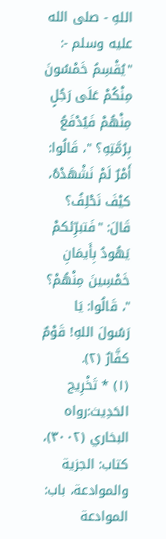اللهِ - صلى الله عليه وسلم -: "يُقْسِمُ خَمْسُونَ مِنْكُمْ عَلَى رَجُلٍ مِنْهُمْ فَيُدْفَعُ بِرُمَّتِهِ؟ "، قَالُوا: أَمْرٌ لَمْ نَشْهَدْهُ، كيْفَ نَحْلِفُ؟ قَالَ: "فَتبرِّئكمْ يَهُودُ بِأَيمَانِ خَمْسِينَ مِنْهُمْ؟ "، قَالُوا: يَا رَسُولَ اللهِ! قَوْمٌ كفَّارٌ (٢).
(١) * تَخْرِيج الحَدِيث:رواه البخاري (٣٠٠٢)، كتاب: الجزية والموادعة، باب: الموادعة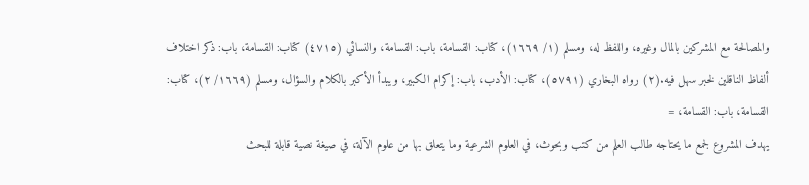والمصالحة مع المشركين بالمال وغيره، واللفظ له، ومسلم (١/ ١٦٦٩)، كتاب: القسامة، باب: القسامة، والنسائي (٤٧١٥) كتاب: القسامة، باب: ذكر اختلاف ألفاظ الناقلين لخبر سهل فيه.(٢) رواه البخاري (٥٧٩١)، كتاب: الأدب، باب: إكرام الكبير، ويبدأ الأكبر بالكلام والسؤال، ومسلم (١٦٦٩/ ٢)، كتاب: القسامة، باب: القسامة، =
يهدف المشروع لجمع ما يحتاجه طالب العلم من كتب وبحوث، في العلوم الشرعية وما يتعلق بها من علوم الآلة، في صيغة نصية قابلة للبحث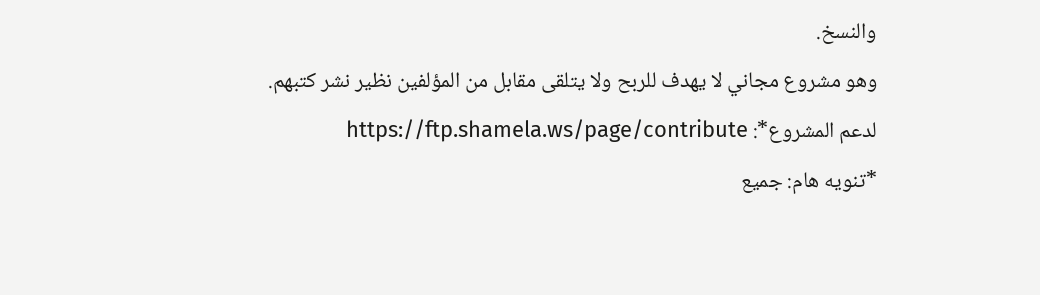والنسخ.
وهو مشروع مجاني لا يهدف للربح ولا يتلقى مقابل من المؤلفين نظير نشر كتبهم.
لدعم المشروع*: https://ftp.shamela.ws/page/contribute
*تنويه هام: جميع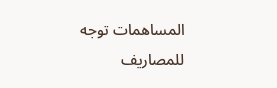المساهمات توجه للمصاريف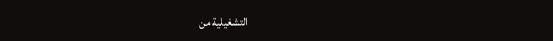التشغيلية من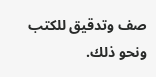صف وتدقيق للكتب ونحو ذلك.